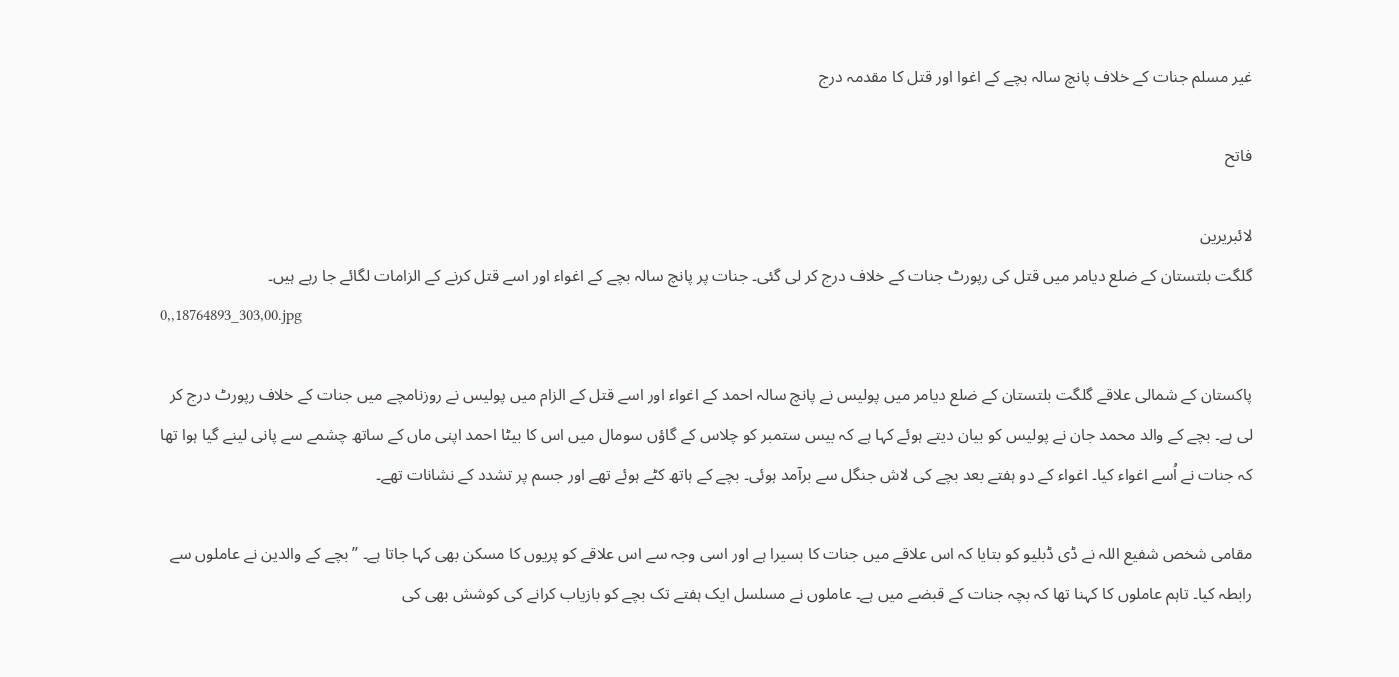غیر مسلم جنات کے خلاف پانچ سالہ بچے کے اغوا اور قتل کا مقدمہ درج

فاتح

لائبریرین
گلگت بلتستان کے ضلع دیامر میں قتل کی رپورٹ جنات کے خلاف درج کر لی گئی۔ جنات پر پانچ سالہ بچے کے اغواء اور اسے قتل کرنے کے الزامات لگائے جا رہے ہیں۔
0,,18764893_303,00.jpg

پاکستان کے شمالی علاقے گلگت بلتستان کے ضلع دیامر میں پولیس نے پانچ سالہ احمد کے اغواء اور اسے قتل کے الزام میں پولیس نے روزنامچے میں جنات کے خلاف رپورٹ درج کر لی ہے۔ بچے کے والد محمد جان نے پولیس کو بیان دیتے ہوئے کہا ہے کہ بیس ستمبر کو چلاس کے گاؤں سومال میں اس کا بیٹا احمد اپنی ماں کے ساتھ چشمے سے پانی لینے گیا ہوا تھا کہ جنات نے اُسے اغواء کیا۔ اغواء کے دو ہفتے بعد بچے کی لاش جنگل سے برآمد ہوئی۔ بچے کے ہاتھ کٹے ہوئے تھے اور جسم پر تشدد کے نشانات تھے۔

مقامی شخص شفیع اللہ نے ڈی ڈبلیو کو بتایا کہ اس علاقے میں جنات کا بسیرا ہے اور اسی وجہ سے اس علاقے کو پریوں کا مسکن بھی کہا جاتا ہے۔ ’’بچے کے والدین نے عاملوں سے رابطہ کیا۔ تاہم عاملوں کا کہنا تھا کہ بچہ جنات کے قبضے میں ہے۔ عاملوں نے مسلسل ایک ہفتے تک بچے کو بازیاب کرانے کی کوشش بھی کی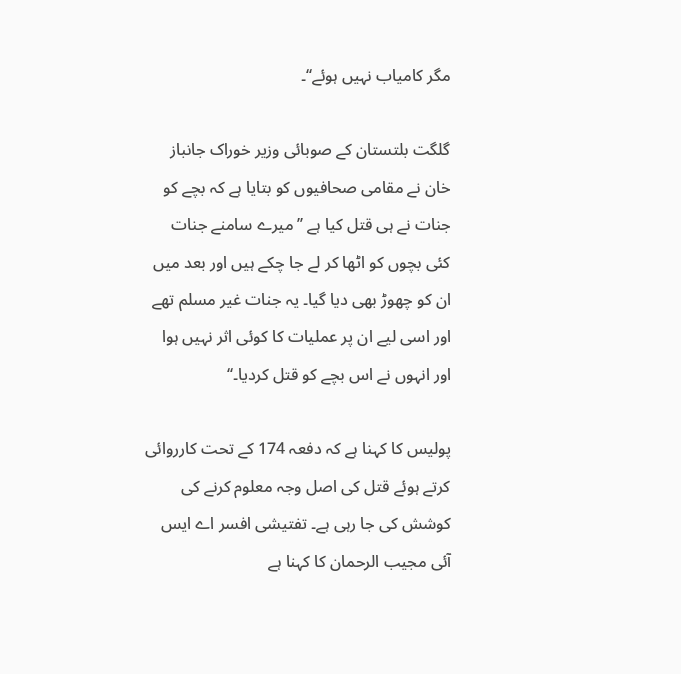مگر کامیاب نہیں ہوئے‘‘۔

گلگت بلتستان کے صوبائی وزیر خوراک جانباز خان نے مقامی صحافیوں کو بتایا ہے کہ بچے کو جنات نے ہی قتل کیا ہے ’’میرے سامنے جنات کئی بچوں کو اٹھا کر لے جا چکے ہیں اور بعد میں ان کو چھوڑ بھی دیا گیا۔ یہ جنات غیر مسلم تھے اور اسی لیے ان پر عملیات کا کوئی اثر نہیں ہوا اور انہوں نے اس بچے کو قتل کردیا۔‘‘

پولیس کا کہنا ہے کہ دفعہ 174 کے تحت کارروائی کرتے ہوئے قتل کی اصل وجہ معلوم کرنے کی کوشش کی جا رہی ہے۔ تفتیشی افسر اے ایس آئی مجیب الرحمان کا کہنا ہے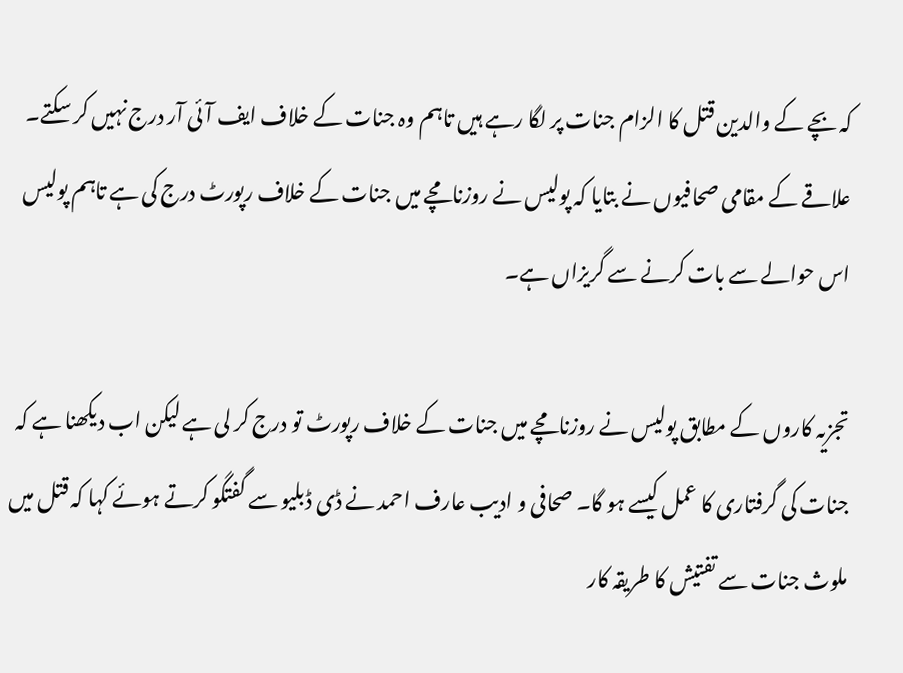کہ بچے کے والدین قتل کا الزام جنات پر لگا رہے ہیں تاہم وہ جنات کے خلاف ایف آئی آر درج نہیں کر سکتے۔ علاقے کے مقامی صحافیوں نے بتایا کہ پولیس نے روزنامچے میں جنات کے خلاف رپورٹ درج کی ہے تاہم پولیس اس حوالے سے بات کرنے سے گریزاں ہے۔

تجزیہ کاروں کے مطابق پولیس نے روزنامچے میں جنات کے خلاف رپورٹ تو درج کر لی ہے لیکن اب دیکھنا ہے کہ جنات کی گرفتاری کا عمل کیسے ہو گا۔ صحافی و ادیب عارف احمد نے ڈی ڈبلیو سے گفتگو کرتے ہوئے کہا کہ قتل میں ملوث جنات سے تفتیش کا طریقہ کار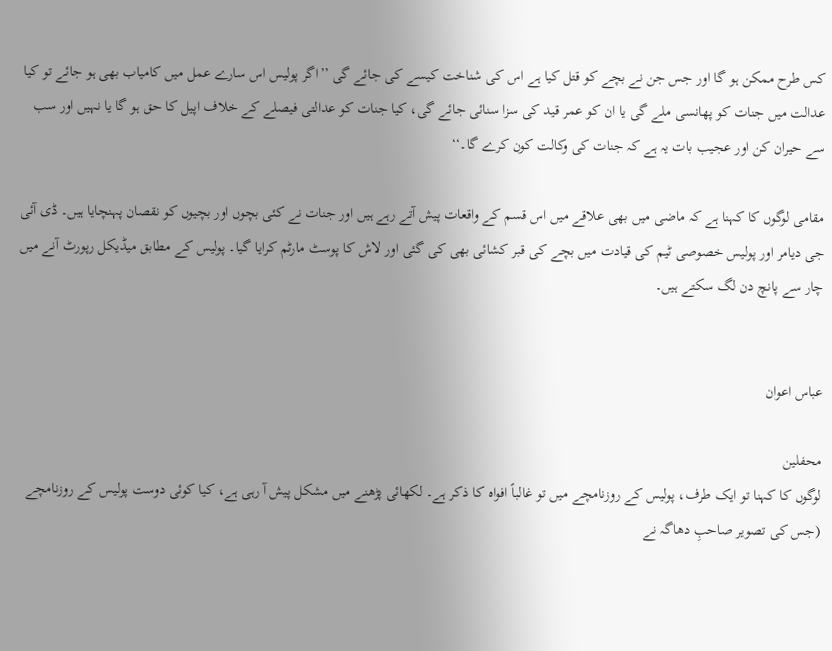کس طرح ممکن ہو گا اور جس جن نے بچے کو قتل کیا ہے اس کی شناخت کیسے کی جائے گی ’’اگر پولیس اس سارے عمل میں کامیاب بھی ہو جائے تو کیا عدالت میں جنات کو پھانسی ملے گی یا ان کو عمر قید کی سزا سنائی جائے گی، کیا جنات کو عدالتی فیصلے کے خلاف اپیل کا حق ہو گا یا نہیں اور سب سے حیران کن اور عجیب بات یہ ہے کہ جنات کی وکالت کون کرے گا۔‘‘

مقامی لوگوں کا کہنا ہے کہ ماضی میں بھی علاقے میں اس قسم کے واقعات پیش آتے رہے ہیں اور جنات نے کئی بچوں اور بچیوں کو نقصان پہنچایا ہیں۔ ڈی آئی جی دیامر اور پولیس خصوصی ٹیم کی قیادت میں بچے کی قبر کشائی بھی کی گئی اور لاش کا پوسٹ مارٹم کرایا گیا۔ پولیس کے مطابق میڈیکل رپورٹ آنے میں چار سے پانچ دن لگ سکتے ہیں۔


عباس اعوان

محفلین
لوگوں کا کہنا تو ایک طرف، پولیس کے روزنامچے میں تو غالباً افواہ کا ذکر ہے۔ لکھائی پڑھنے میں مشکل پیش آ رہی ہے، کیا کوئی دوست پولیس کے روزنامچے (جس کی تصویر صاحبِ دھاگہ نے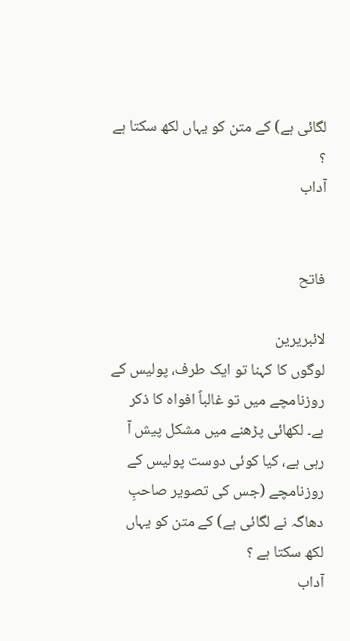لگائی ہے) کے متن کو یہاں لکھ سکتا ہے ؟
آداب


فاتح

لائبریرین
لوگوں کا کہنا تو ایک طرف، پولیس کے روزنامچے میں تو غالباً افواہ کا ذکر ہے۔ لکھائی پڑھنے میں مشکل پیش آ رہی ہے، کیا کوئی دوست پولیس کے روزنامچے (جس کی تصویر صاحبِ دھاگہ نے لگائی ہے) کے متن کو یہاں لکھ سکتا ہے ؟
آداب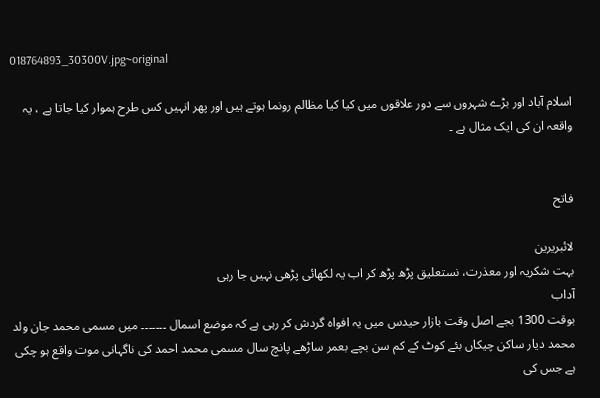018764893_30300V.jpg~original

اسلام آباد اور بڑے شہروں سے دور علاقوں میں کیا کیا مظالم رونما ہوتے ہیں اور پھر انہیں کس طرح ہموار کیا جاتا ہے ، یہ واقعہ ان کی ایک مثال ہے ۔


فاتح

لائبریرین
بہت شکریہ اور معذرت، نستعلیق پڑھ پڑھ کر اب یہ لکھائی پڑھی نہیں جا رہی
آداب
بوقت 1300 بجے اصل وقت بازار حیدس میں یہ افواہ گردش کر رہی ہے کہ موضع اسمال ۔۔۔۔۔۔۔ میں مسمی محمد جان ولد محمد دیار ساکن چیکاں بئے کوٹ کے کم سن بچے بعمر ساڑھے پانچ سال مسمی محمد احمد کی ناگہانی موت واقع ہو چکی ہے جس کی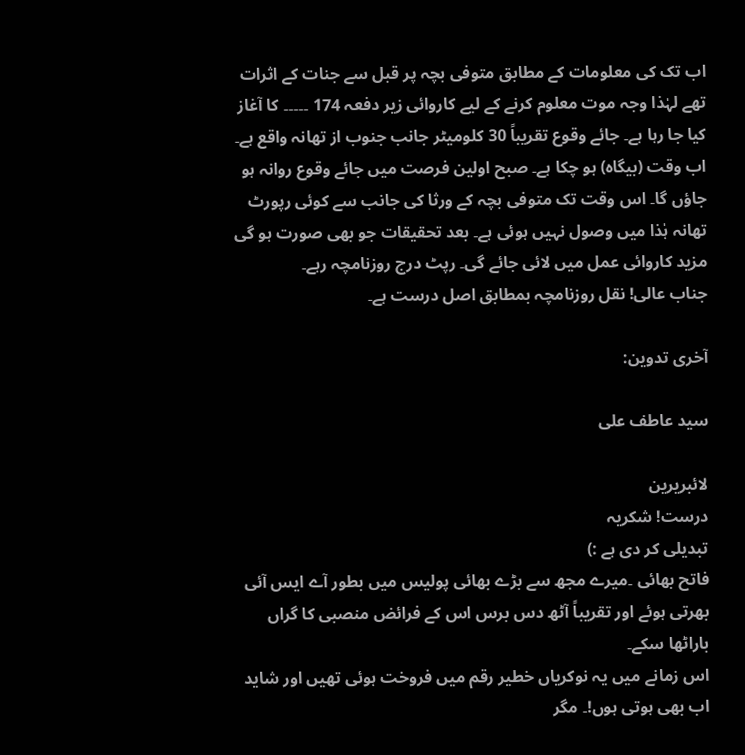اب تک کی معلومات کے مطابق متوفی بچہ پر قبل سے جنات کے اثرات تھے لہٰذا وجہ موت معلوم کرنے کے لیے کاروائی زیر دفعہ 174 ۔۔۔۔۔ کا آغاز کیا جا رہا ہے۔ جائے وقوع تقریباً 30 کلومیٹر جانب جنوب از تھانہ واقع ہے۔ اب وقت (بیگاہ) ہو چکا ہے۔ صبح اولین فرصت میں جائے وقوع روانہ ہو جاؤں گا۔ اس وقت تک متوفی بچہ کے ورثا کی جانب سے کوئی رپورٹ تھانہ ہٰذا میں وصول نہیں ہوئی ہے۔ بعد تحقیقات جو بھی صورت ہو گی مزید کاروائی عمل میں لائی جائے گی۔ رپٹ درج روزنامچہ رہے۔
جناب عالی! نقل روزنامچہ بمطابق اصل درست ہے۔

آخری تدوین:

سید عاطف علی

لائبریرین
درست! شکریہ
تبدیلی کر دی ہے :)
فاتح بھائی ۔میرے مجھ سے بڑے بھائی پولیس میں بطور آے ایس آئی بھرتی ہوئے اور تقریباً آٹھ دس برس اس کے فرائض منصبی کا گراں باراٹھا سکے۔
اس زمانے میں یہ نوکریاں خطیر رقم میں فروخت ہوئی تھیں اور شاید اب بھی ہوتی ہوں!۔ مگر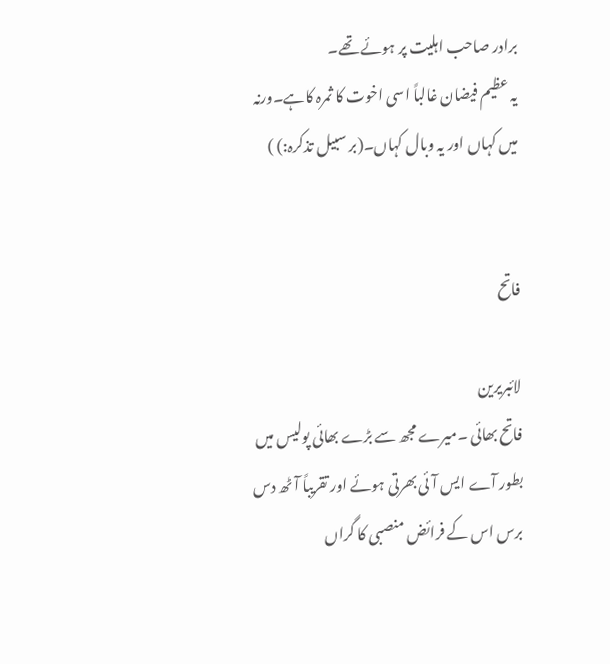برادر صاحب اہلیت پر ہوئے تھے۔
یہ عظیم فیضان غالباً اسی اخوت کا ثمرہ کاہے۔ورنہ میں کہاں اور یہ وبال کہاں۔(بر سبیل تذکرہ:) )


فاتح

لائبریرین
فاتح بھائی ۔میرے مجھ سے بڑے بھائی پولیس میں بطور آے ایس آئی بھرتی ہوئے اور تقریباً آٹھ دس برس اس کے فرائض منصبی کا گراں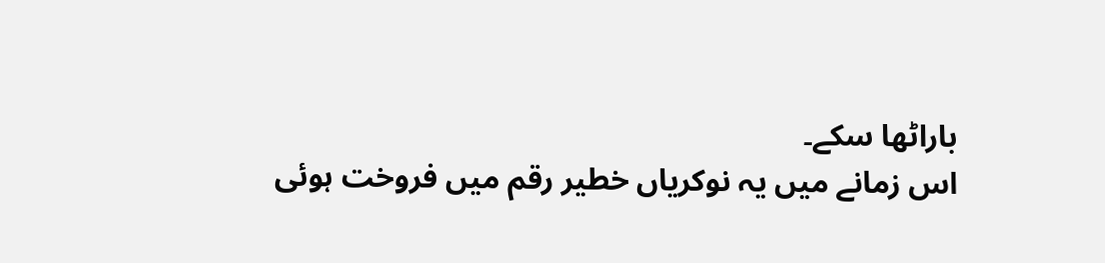باراٹھا سکے۔
اس زمانے میں یہ نوکریاں خطیر رقم میں فروخت ہوئی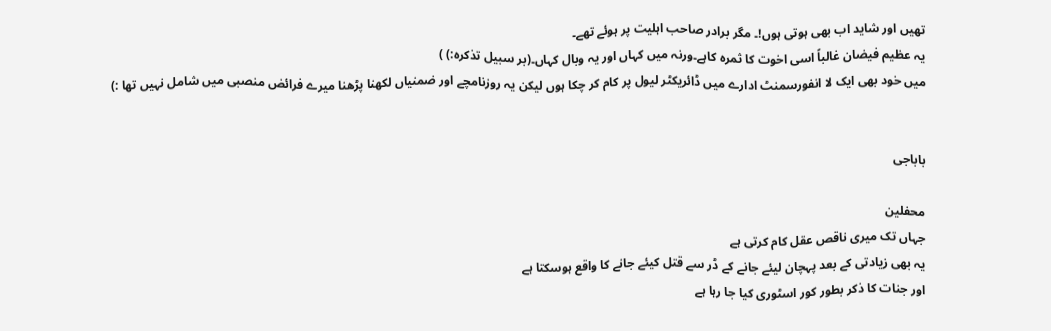تھیں اور شاید اب بھی ہوتی ہوں!۔ مگر برادر صاحب اہلیت پر ہوئے تھے۔
یہ عظیم فیضان غالباً اسی اخوت کا ثمرہ کاہے۔ورنہ میں کہاں اور یہ وبال کہاں۔(بر سبیل تذکرہ:) )
میں خود بھی ایک لا انفورسمنٹ ادارے میں ڈائریکٹر لیول پر کام کر چکا ہوں لیکن یہ روزنامچے اور ضمنیاں لکھنا پڑھنا میرے فرائض منصبی میں شامل نہیں تھا :)


باباجی

محفلین
جہاں تک میری ناقص عقل کام کرتی ہے
یہ بھی زیادتی کے بعد پہچان لیئے جانے کے ڈر سے قتل کیئے جانے کا واقع ہوسکتا ہے
اور جنات کا ذکر بطور کور اسٹوری کیا جا رہا ہے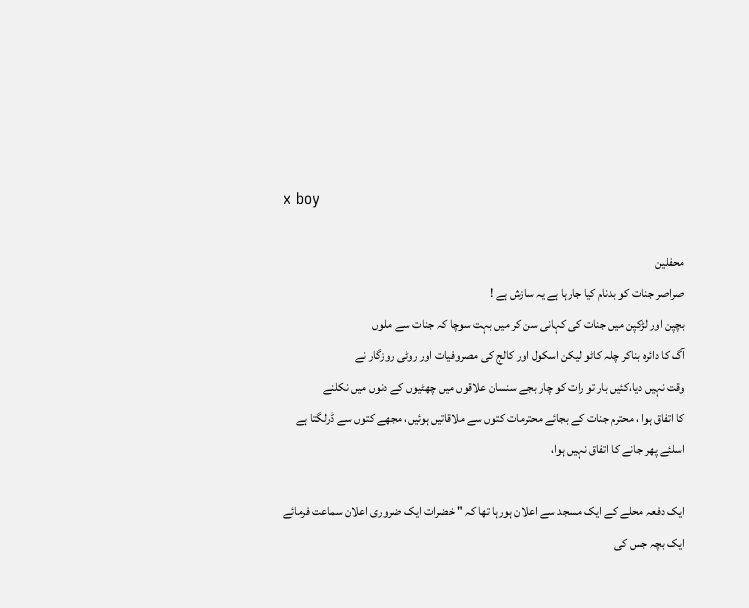x boy

محفلین
صراصر جنات کو بدنام کیا جارہا ہے یہ سازش ہے !
بچپن اور لڑکپن میں جنات کی کہانی سن کر میں بہت سوچا کہ جنات سے ملوں
آگ کا دائرہ بناکر چلہ کاٹو لیکن اسکول اور کالج کی مصروفیات اور روٹی روزگار نے
وقت نہیں دیا،کئیں بار تو رات کو چار بجے سنسان علاقوں میں چھٹیوں کے دنوں میں نکلنے
کا اتفاق ہوا ، محترم جنات کے بجائے محترمات کتوں سے ملاقاتیں ہوئیں، مجھے کتوں سے ڈرلگتا ہے
اسلئے پھر جانے کا اتفاق نہیں ہوا،

ایک دفعہ محلے کے ایک مسجد سے اعلان ہورہا تھا کہ " خضرات ایک ضروری اعلان سماعت فرمائے
ایک بچہ جس کی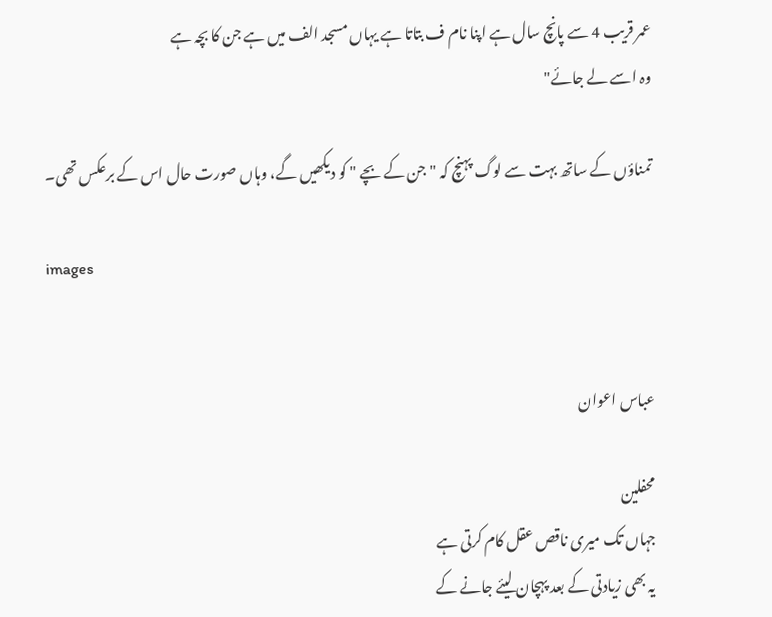عمر قریب 4 سے پانچ سال ہے اپنا نام ف بتاتا ہے یہاں مسجد الف میں ہے جن کا بچہ ہے
وہ اسے لے جائے"

تمناؤں کے ساتھ بہت سے لوگ پہنچ کہ " جن کے بچے " کو دیکھیں گے، وہاں صورت حال اس کے برعکس تھی۔

images


عباس اعوان

محفلین
جہاں تک میری ناقص عقل کام کرتی ہے
یہ بھی زیادتی کے بعد پہچان لیئے جانے کے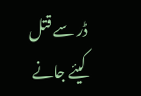ڈر سے قتل کیئے جانے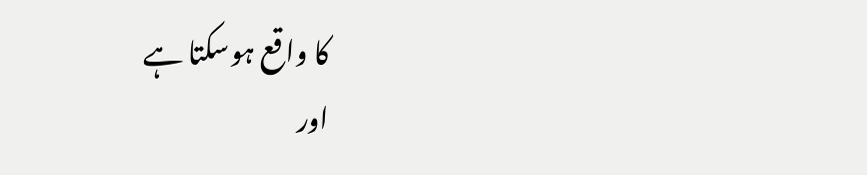کا واقع ہوسکتا ہے
اور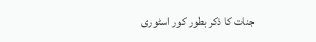جنات کا ذکر بطور کور اسٹوری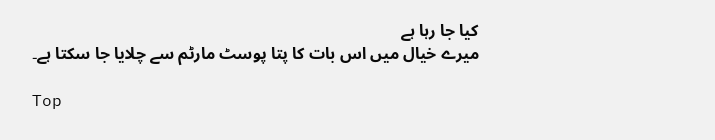کیا جا رہا ہے
میرے خیال میں اس بات کا پتا پوسٹ مارٹم سے چلایا جا سکتا ہے۔

Top